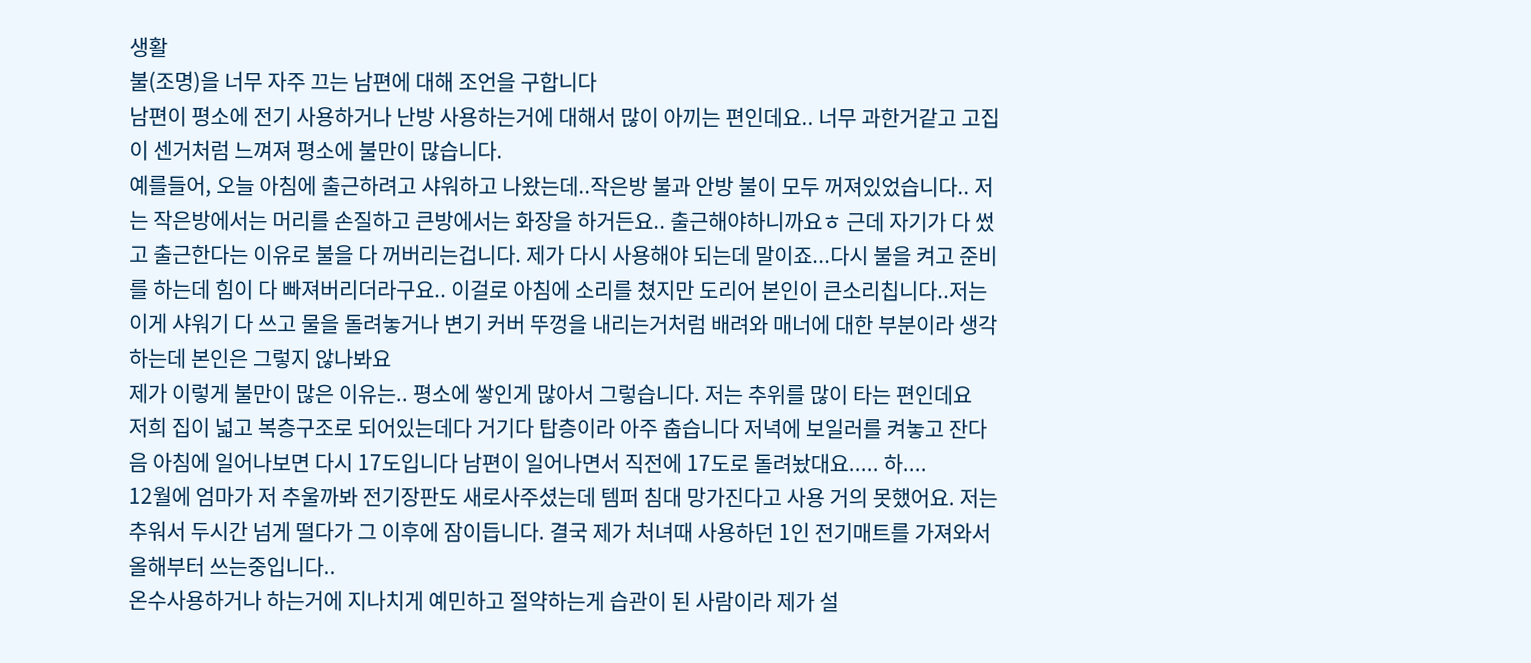생활
불(조명)을 너무 자주 끄는 남편에 대해 조언을 구합니다
남편이 평소에 전기 사용하거나 난방 사용하는거에 대해서 많이 아끼는 편인데요.. 너무 과한거같고 고집이 센거처럼 느껴져 평소에 불만이 많습니다.
예를들어, 오늘 아침에 출근하려고 샤워하고 나왔는데..작은방 불과 안방 불이 모두 꺼져있었습니다.. 저는 작은방에서는 머리를 손질하고 큰방에서는 화장을 하거든요.. 출근해야하니까요ㅎ 근데 자기가 다 썼고 출근한다는 이유로 불을 다 꺼버리는겁니다. 제가 다시 사용해야 되는데 말이죠...다시 불을 켜고 준비를 하는데 힘이 다 빠져버리더라구요.. 이걸로 아침에 소리를 쳤지만 도리어 본인이 큰소리칩니다..저는 이게 샤워기 다 쓰고 물을 돌려놓거나 변기 커버 뚜껑을 내리는거처럼 배려와 매너에 대한 부분이라 생각하는데 본인은 그렇지 않나봐요
제가 이렇게 불만이 많은 이유는.. 평소에 쌓인게 많아서 그렇습니다. 저는 추위를 많이 타는 편인데요
저희 집이 넓고 복층구조로 되어있는데다 거기다 탑층이라 아주 춥습니다 저녁에 보일러를 켜놓고 잔다음 아침에 일어나보면 다시 17도입니다 남편이 일어나면서 직전에 17도로 돌려놨대요..... 하....
12월에 엄마가 저 추울까봐 전기장판도 새로사주셨는데 템퍼 침대 망가진다고 사용 거의 못했어요. 저는 추워서 두시간 넘게 떨다가 그 이후에 잠이듭니다. 결국 제가 처녀때 사용하던 1인 전기매트를 가져와서 올해부터 쓰는중입니다..
온수사용하거나 하는거에 지나치게 예민하고 절약하는게 습관이 된 사람이라 제가 설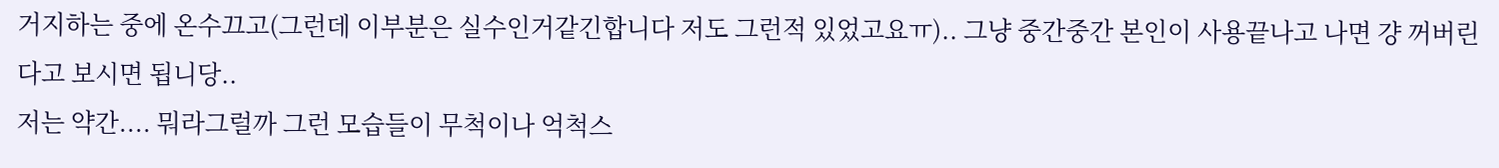거지하는 중에 온수끄고(그런데 이부분은 실수인거같긴합니다 저도 그런적 있었고요ㅠ).. 그냥 중간중간 본인이 사용끝나고 나면 걍 꺼버린다고 보시면 됩니당..
저는 약간.... 뭐라그럴까 그런 모습들이 무척이나 억척스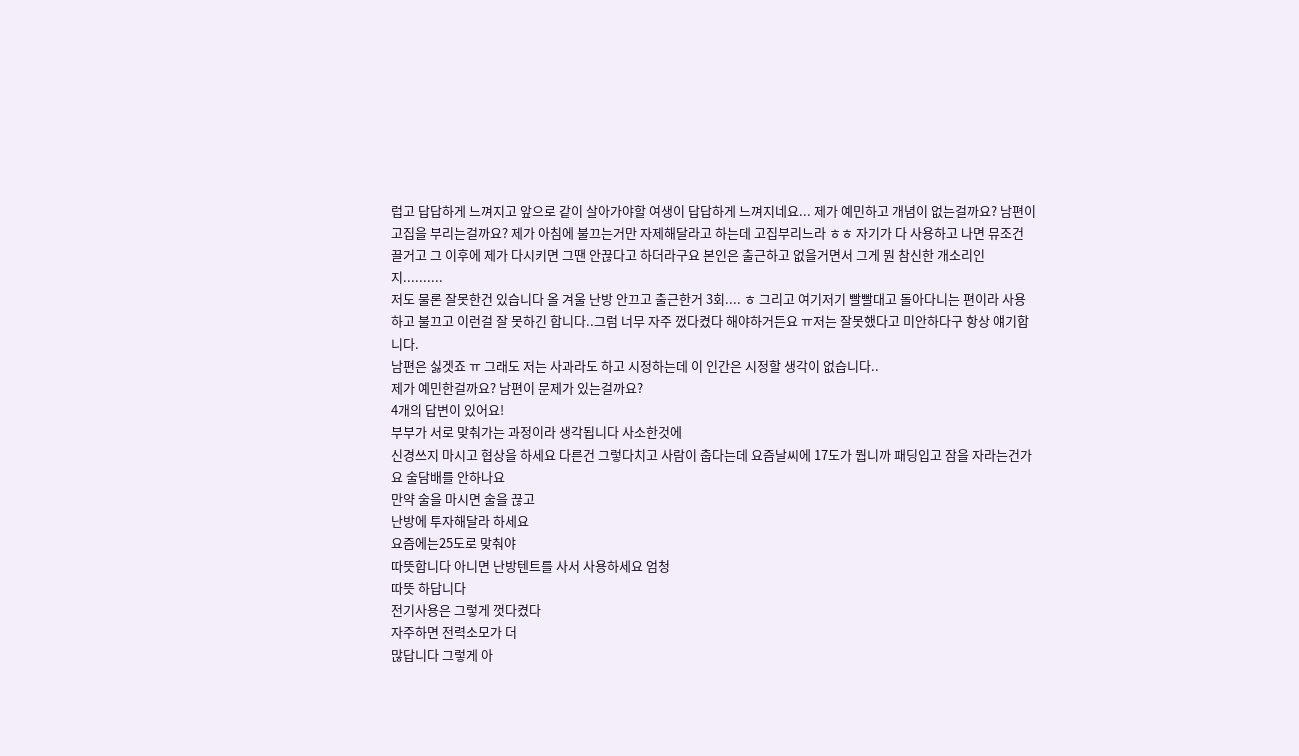럽고 답답하게 느껴지고 앞으로 같이 살아가야할 여생이 답답하게 느껴지네요... 제가 예민하고 개념이 없는걸까요? 남편이 고집을 부리는걸까요? 제가 아침에 불끄는거만 자제해달라고 하는데 고집부리느라 ㅎㅎ 자기가 다 사용하고 나면 뮤조건 끌거고 그 이후에 제가 다시키면 그땐 안끊다고 하더라구요 본인은 출근하고 없을거면서 그게 뭔 참신한 개소리인지..........
저도 물론 잘못한건 있습니다 올 겨울 난방 안끄고 출근한거 3회.... ㅎ 그리고 여기저기 빨빨대고 돌아다니는 편이라 사용하고 불끄고 이런걸 잘 못하긴 합니다..그럼 너무 자주 껐다켰다 해야하거든요 ㅠ저는 잘못했다고 미안하다구 항상 얘기합니다.
남편은 싫겟죠 ㅠ 그래도 저는 사과라도 하고 시정하는데 이 인간은 시정할 생각이 없습니다..
제가 예민한걸까요? 남편이 문제가 있는걸까요?
4개의 답변이 있어요!
부부가 서로 맞춰가는 과정이라 생각됩니다 사소한것에
신경쓰지 마시고 협상을 하세요 다른건 그렇다치고 사람이 춥다는데 요즘날씨에 17도가 뭡니까 패딩입고 잠을 자라는건가요 술담배를 안하나요
만약 술을 마시면 술을 끊고
난방에 투자해달라 하세요
요즘에는25도로 맞춰야
따뜻합니다 아니면 난방텐트를 사서 사용하세요 엄청
따뜻 하답니다
전기사용은 그렇게 껏다켰다
자주하면 전력소모가 더
많답니다 그렇게 아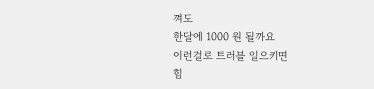껴도
한달에 1000 원 될까요
이런걸로 트러블 일으키면
힘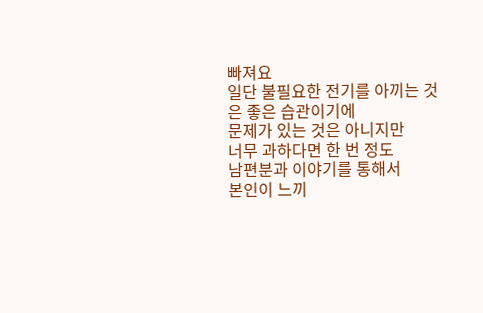빠져요
일단 불필요한 전기를 아끼는 것은 좋은 습관이기에
문제가 있는 것은 아니지만
너무 과하다면 한 번 정도
남편분과 이야기를 통해서
본인이 느끼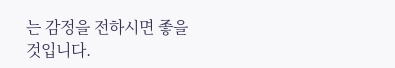는 감정을 전하시면 좋을 것입니다.